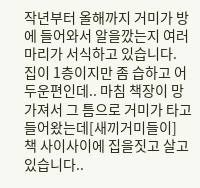작년부터 올해까지 거미가 방에 들어와서 알을깠는지 여러마리가 서식하고 있습니다.
집이 1층이지만 좀 습하고 어두운편인데.. 마침 책장이 망가져서 그 틈으로 거미가 타고 들어왔는데[새끼거미들이]
책 사이사이에 집을짓고 살고있습니다..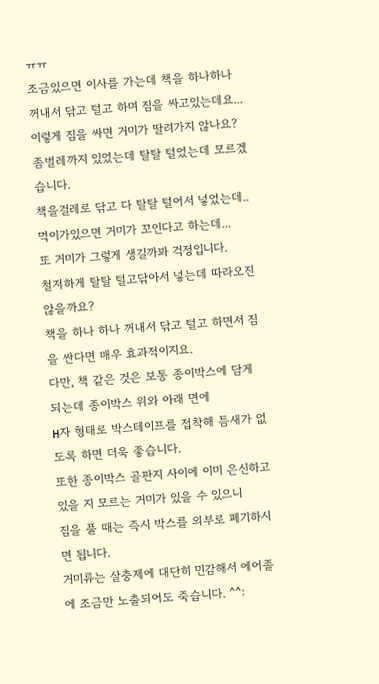ㅠㅠ
조금있으면 이사를 가는데 책을 하나하나 꺼내서 닦고 털고 하며 짐을 싸고있는데요...
이렇게 짐을 싸면 거미가 딸려가지 않나요?
좀벌레까지 있었는데 탈탈 털었는데 모르겠습니다.
책을걸레로 닦고 다 탈탈 털어서 넣었는데.. 먹이가있으면 거미가 꼬인다고 하는데...
또 거미가 그렇게 생길까봐 걱정입니다.
철저하게 탈탈 털고닦아서 넣는데 따라오진 않을까요?
책을 하나 하나 꺼내서 닦고 털고 하면서 짐을 싼다면 매우 효과적이지요.
다만, 책 같은 것은 보통 종이박스에 담게 되는데 종이박스 위와 아래 면에
H자 형태로 박스테이프를 접착해 틈새가 없도록 하면 더욱 좋습니다.
또한 종이박스 골판지 사이에 이미 은신하고 있을 지 모르는 거미가 있을 수 있으니
짐을 풀 때는 즉시 박스를 외부로 폐기하시면 됩니다.
거미류는 살충제에 대단히 민감해서 에어졸에 조금만 노출되어도 죽습니다. ^^: